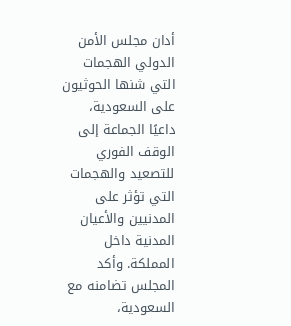أدان مجلس الأمن الدولي الهجمات التي شنها الحوثيون على السعودية، داعيًا الجماعة إلى الوقف الفوري للتصعيد والهجمات التي تؤثر على المدنيين والأعيان المدنية داخل المملكة. وأكد المجلس تضامنه مع السعودية،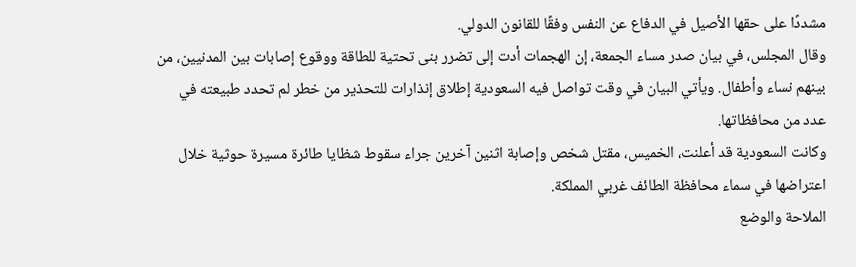مشددًا على حقها الأصيل في الدفاع عن النفس وفقًا للقانون الدولي.
وقال المجلس، في بيان صدر مساء الجمعة، إن الهجمات أدت إلى تضرر بنى تحتية للطاقة ووقوع إصابات بين المدنيين، من بينهم نساء وأطفال. ويأتي البيان في وقت تواصل فيه السعودية إطلاق إنذارات للتحذير من خطر لم تحدد طبيعته في عدد من محافظاتها.
وكانت السعودية قد أعلنت، الخميس، مقتل شخص وإصابة اثنين آخرين جراء سقوط شظايا طائرة مسيرة حوثية خلال اعتراضها في سماء محافظة الطائف غربي المملكة.
الملاحة والوضع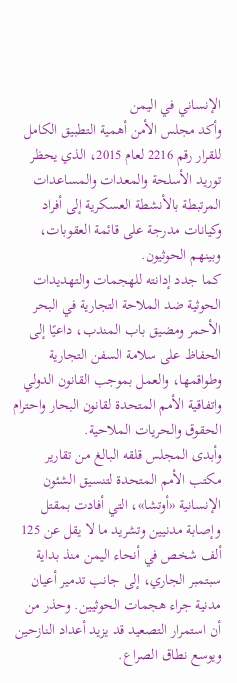الإنساني في اليمن
وأكد مجلس الأمن أهمية التطبيق الكامل للقرار رقم 2216 لعام 2015، الذي يحظر توريد الأسلحة والمعدات والمساعدات المرتبطة بالأنشطة العسكرية إلى أفراد وكيانات مدرجة على قائمة العقوبات، وبينهم الحوثيون.
كما جدد إدانته للهجمات والتهديدات الحوثية ضد الملاحة التجارية في البحر الأحمر ومضيق باب المندب، داعيًا إلى الحفاظ على سلامة السفن التجارية وطواقمها، والعمل بموجب القانون الدولي واتفاقية الأمم المتحدة لقانون البحار واحترام الحقوق والحريات الملاحية.
وأبدى المجلس قلقه البالغ من تقارير مكتب الأمم المتحدة لتنسيق الشئون الإنسانية «أوتشا»، التي أفادت بمقتل وإصابة مدنيين وتشريد ما لا يقل عن 125 ألف شخص في أنحاء اليمن منذ بداية سبتمبر الجاري، إلى جانب تدمير أعيان مدنية جراء هجمات الحوثيين. وحذر من أن استمرار التصعيد قد يزيد أعداد النازحين ويوسع نطاق الصراع.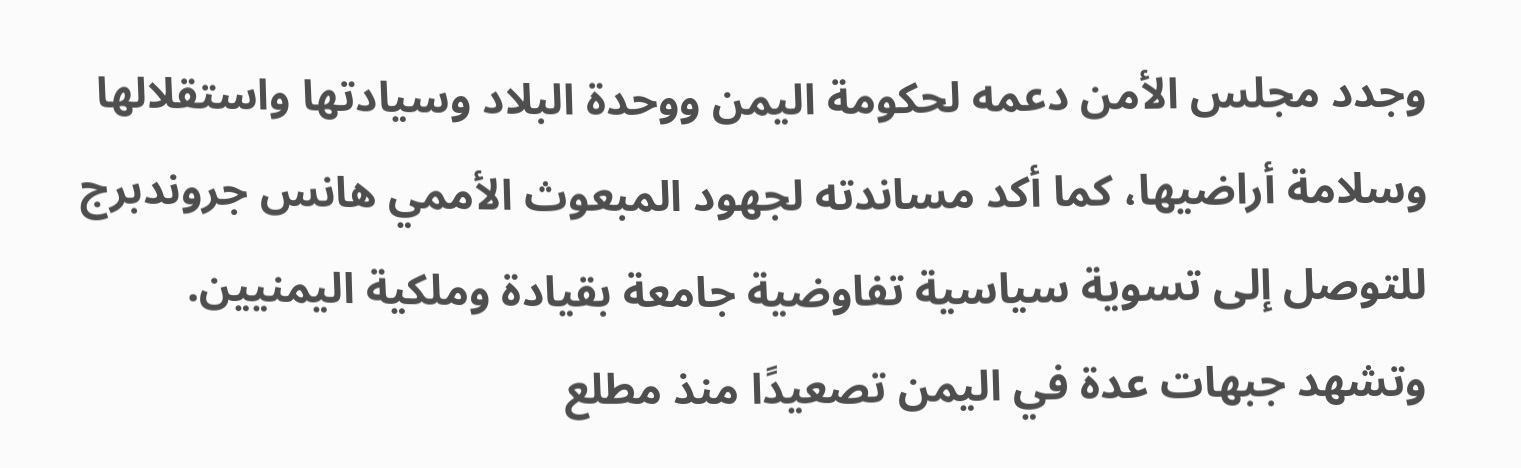وجدد مجلس الأمن دعمه لحكومة اليمن ووحدة البلاد وسيادتها واستقلالها وسلامة أراضيها، كما أكد مساندته لجهود المبعوث الأممي هانس جروندبرج للتوصل إلى تسوية سياسية تفاوضية جامعة بقيادة وملكية اليمنيين. وتشهد جبهات عدة في اليمن تصعيدًا منذ مطلع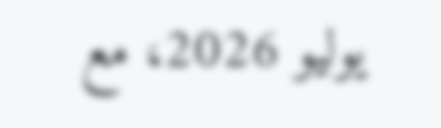يوليو 2026، مع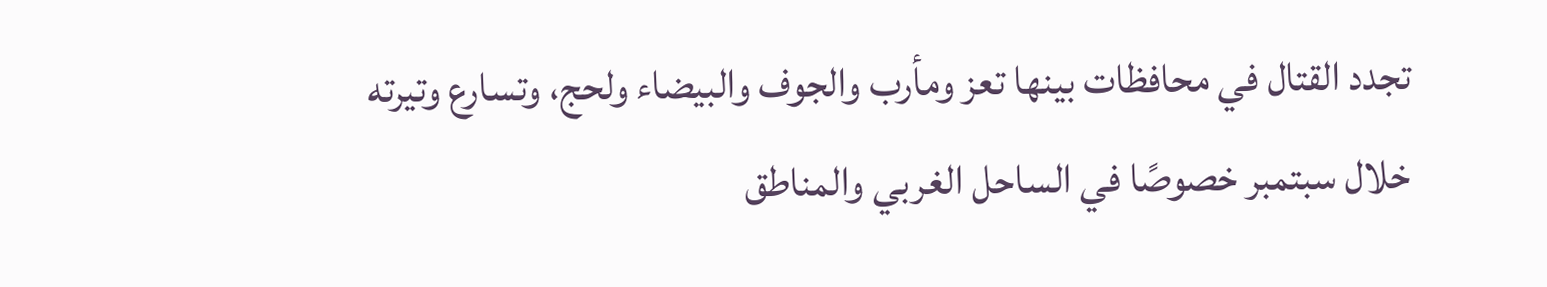تجدد القتال في محافظات بينها تعز ومأرب والجوف والبيضاء ولحج، وتسارع وتيرته خلال سبتمبر خصوصًا في الساحل الغربي والمناطق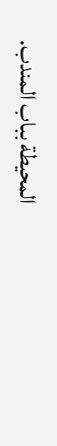المحيطة بباب المندب.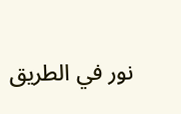نور في الطريق